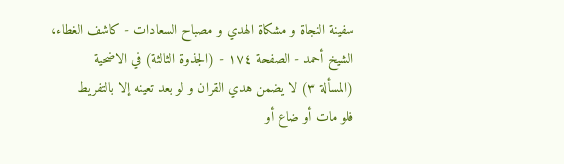سفينة النجاة و مشكاة الهدي و مصباح السعادات - كاشف الغطاء، الشيخ أحمد - الصفحة ١٧٤ - (الجذوة الثالثة) في الاضحية
(المسألة ٣) لا يضمن هدي القران و لو بعد تعينه إلا بالتفريط
فلو مات أو ضاع أو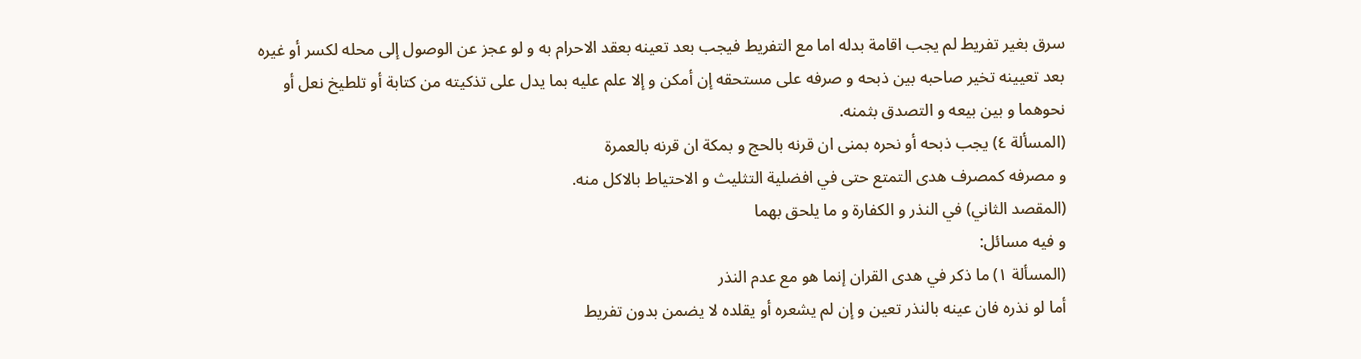سرق بغير تفريط لم يجب اقامة بدله اما مع التفريط فيجب بعد تعينه بعقد الاحرام به و لو عجز عن الوصول إلى محله لكسر أو غيره بعد تعيينه تخير صاحبه بين ذبحه و صرفه على مستحقه إن أمكن و إلا علم عليه بما يدل على تذكيته من كتابة أو تلطيخ نعل أو نحوهما و بين بيعه و التصدق بثمنه.
(المسألة ٤) يجب ذبحه أو نحره بمنى ان قرنه بالحج و بمكة ان قرنه بالعمرة
و مصرفه كمصرف هدى التمتع حتى في افضلية التثليث و الاحتياط بالاكل منه.
(المقصد الثاني) في النذر و الكفارة و ما يلحق بهما
و فيه مسائل:
(المسألة ١) ما ذكر في هدى القران إنما هو مع عدم النذر
أما لو نذره فان عينه بالنذر تعين و إن لم يشعره أو يقلده لا يضمن بدون تفريط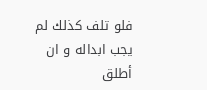فلو تلف كذلك لم يجب ابداله و ان أطلق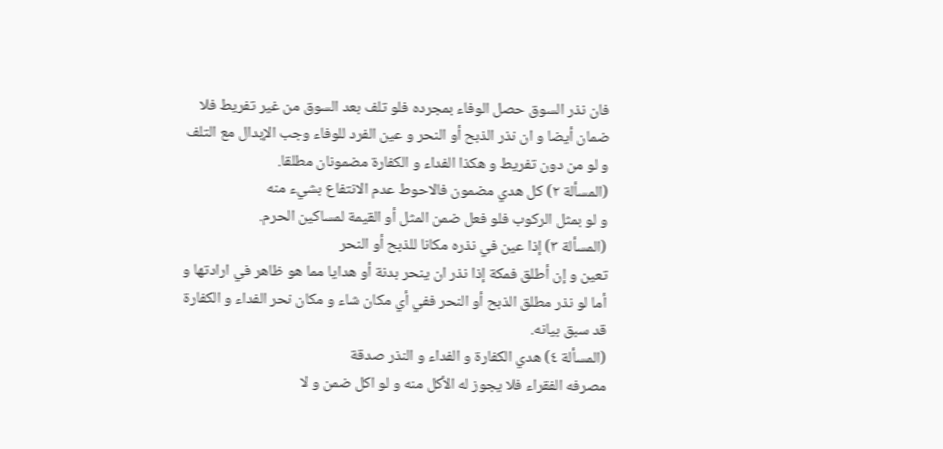فان نذر السوق حصل الوفاء بمجرده فلو تلف بعد السوق من غير تفريط فلا ضمان أيضا و ان نذر الذبح أو النحر و عين الفرد للوفاء وجب الإبدال مع التلف و لو من دون تفريط و هكذا الفداء و الكفارة مضمونان مطلقا.
(المسألة ٢) كل هدي مضمون فالاحوط عدم الانتفاع بشيء منه
و لو بمثل الركوب فلو فعل ضمن المثل أو القيمة لمساكين الحرم.
(المسألة ٣) إذا عين في نذره مكانا للذبح أو النحر
تعين و إن أطلق فمكة إذا نذر ان ينحر بدنة أو هدايا مما هو ظاهر في ارادتها و أما لو نذر مطلق الذبح أو النحر ففي أي مكان شاء و مكان نحر الفداء و الكفارة قد سبق بيانه.
(المسألة ٤) هدي الكفارة و الفداء و النذر صدقة
مصرفه الفقراء فلا يجوز له الأكل منه و لو اكل ضمن و لا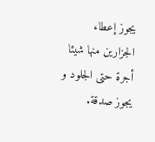يجوز إعطاء الجزارين منها شيئا أجرة حتى الجلود و يجوز صدقة.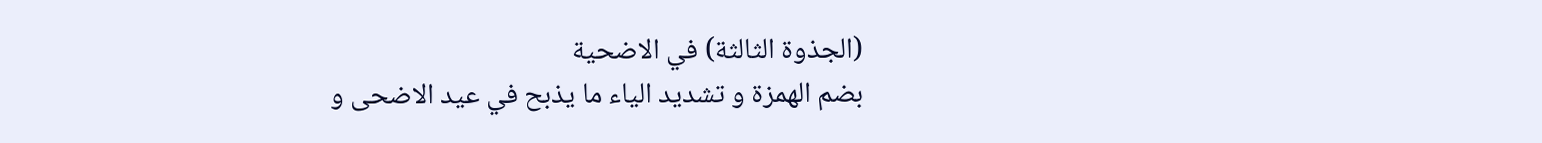(الجذوة الثالثة) في الاضحية
بضم الهمزة و تشديد الياء ما يذبح في عيد الاضحى و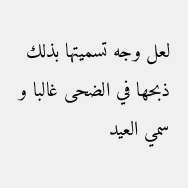لعل وجه تسميتها بذلك ذبحها في الضحى غالبا و سمي العيد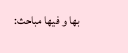بها و فيها مباحث: